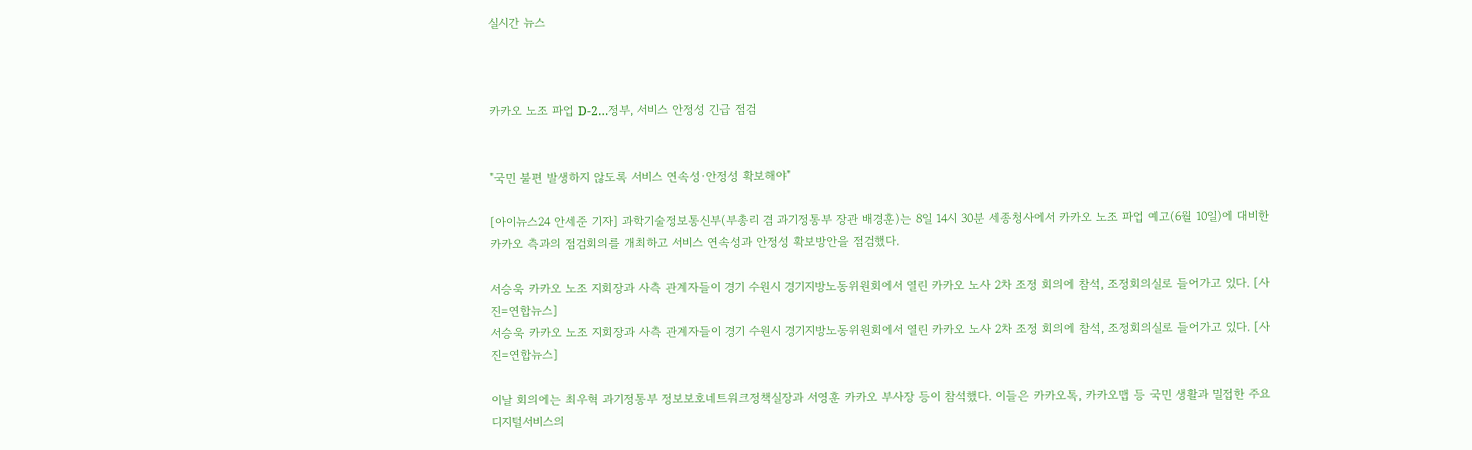실시간 뉴스



카카오 노조 파업 D-2…정부, 서비스 안정성 긴급 점검


"국민 불편 발생하지 않도록 서비스 연속성·안정성 확보해야"

[아이뉴스24 안세준 기자] 과학기술정보통신부(부총리 겸 과기정통부 장관 배경훈)는 8일 14시 30분 세종청사에서 카카오 노조 파업 예고(6월 10일)에 대비한 카카오 측과의 점검회의를 개최하고 서비스 연속성과 안정성 확보방안을 점검했다.

서승욱 카카오 노조 지회장과 사측 관계자들이 경기 수원시 경기지방노동위원회에서 열린 카카오 노사 2차 조정 회의에 참석, 조정회의실로 들어가고 있다. [사진=연합뉴스]
서승욱 카카오 노조 지회장과 사측 관계자들이 경기 수원시 경기지방노동위원회에서 열린 카카오 노사 2차 조정 회의에 참석, 조정회의실로 들어가고 있다. [사진=연합뉴스]

이날 회의에는 최우혁 과기정통부 정보보호네트워크정책실장과 서영훈 카카오 부사장 등이 참석했다. 이들은 카카오톡, 카카오맵 등 국민 생활과 밀접한 주요 디지털서비스의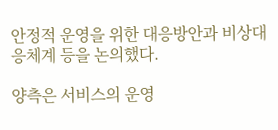안정적 운영을 위한 대응방안과 비상대응체계 등을 논의했다.

양측은 서비스의 운영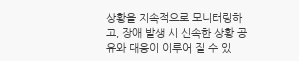상황을 지속적으로 모니터링하고, 장애 발생 시 신속한 상황 공유와 대응이 이루어 질 수 있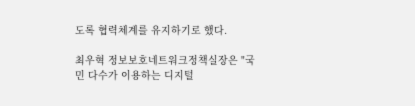도록 협력체계를 유지하기로 했다.

최우혁 정보보호네트워크정책실장은 "국민 다수가 이용하는 디지털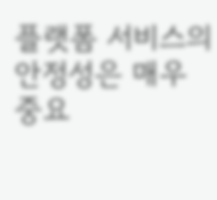플랫폼 서비스의 안정성은 매우 중요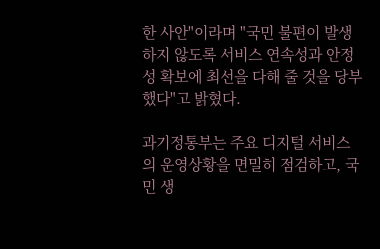한 사안"이라며 "국민 불편이 발생하지 않도록 서비스 연속성과 안정성 확보에 최선을 다해 줄 것을 당부했다"고 밝혔다.

과기정통부는 주요 디지털 서비스의 운영상황을 면밀히 점검하고, 국민 생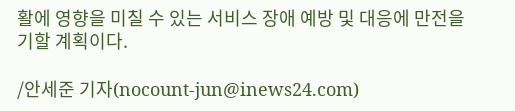활에 영향을 미칠 수 있는 서비스 장애 예방 및 대응에 만전을 기할 계획이다.

/안세준 기자(nocount-jun@inews24.com)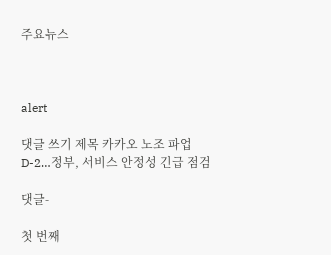주요뉴스



alert

댓글 쓰기 제목 카카오 노조 파업 D-2…정부, 서비스 안정성 긴급 점검

댓글-

첫 번째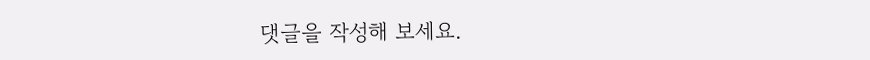댓글을 작성해 보세요.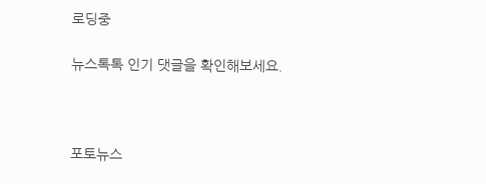로딩중

뉴스톡톡 인기 댓글을 확인해보세요.



포토뉴스